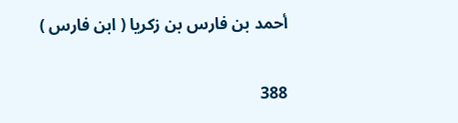أحمد بن فارس بن زكريا ( ابن فارس )

388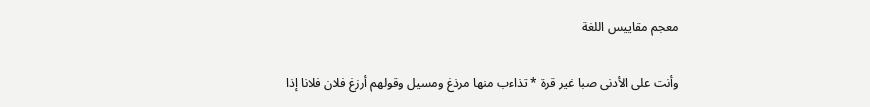معجم مقاييس اللغة

وأنت على الأدنى صبا غير قرة * تذاءب منها مرذغ ومسيل وقولهم أرزغ فلان فلانا إذا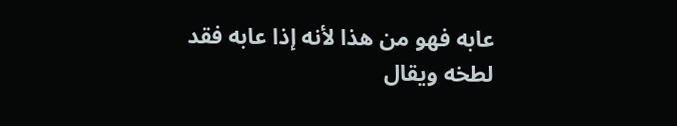عابه فهو من هذا لأنه إذا عابه فقد لطخه ويقال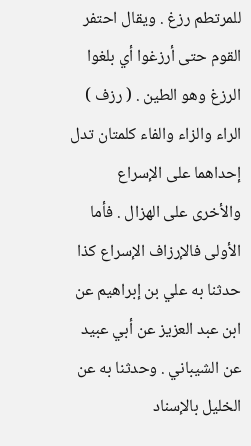للمرتطم رزغ . ويقال احتفر القوم حتى أرزغوا أي بلغوا الرزغ وهو الطين . ( رزف ) الراء والزاء والفاء كلمتان تدل إحداهما على الإسراع والأخرى على الهزال . فأما الأولى فالإرزاف الإسراع كذا حدثنا به علي بن إبراهيم عن ابن عبد العزيز عن أبي عبيد عن الشيباني . وحدثنا به عن الخليل بالإسناد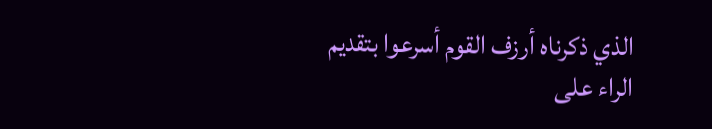الذي ذكرناه أرزف القوم أسرعوا بتقديم الراء على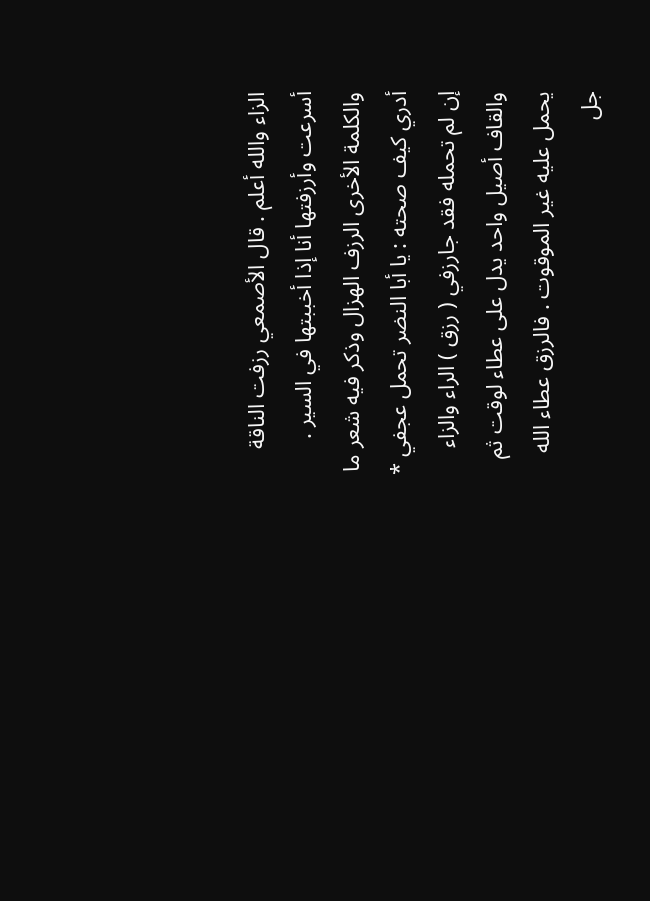الزاء والله أعلم . قال الأصمعي رزفت الناقة أسرعت وأرزفتها أنا إذا أخببتها في السير . والكلمة الأخرى الرزف الهزال وذكر فيه شعر ما أدري كيف صحته : يا أبا النضر تحمل عجفي * إن لم تحمله فقد جارزفي ( رزق ) الراء والزاء والقاف أصيل واحد يدل على عطاء لوقت ثم يحمل عليه غير الموقوت . فالرزق عطاء الله جل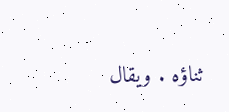ثناؤه . ويقال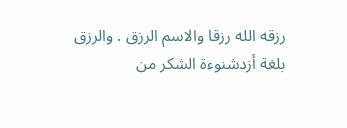رزقه الله رزقا والاسم الرزق . والرزق بلغة أزدشنوءة الشكر من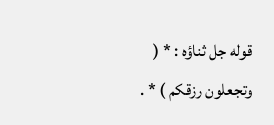قوله جل ثناؤه : * ( وتجعلون رزقكم ) * .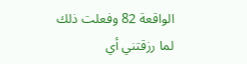الواقعة 82 وفعلت ذلك لما رزقتني أي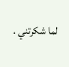لما شكرتني .